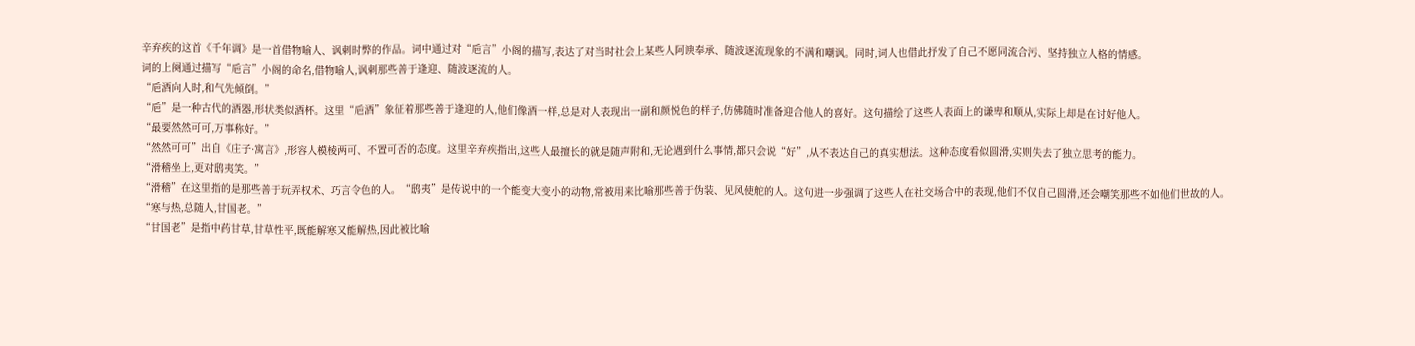辛弃疾的这首《千年调》是一首借物喻人、讽刺时弊的作品。词中通过对“巵言”小阁的描写,表达了对当时社会上某些人阿谀奉承、随波逐流现象的不满和嘲讽。同时,词人也借此抒发了自己不愿同流合污、坚持独立人格的情感。
词的上阕通过描写“巵言”小阁的命名,借物喻人,讽刺那些善于逢迎、随波逐流的人。
“巵酒向人时,和气先倾倒。”
“巵”是一种古代的酒器,形状类似酒杯。这里“巵酒”象征着那些善于逢迎的人,他们像酒一样,总是对人表现出一副和颜悦色的样子,仿佛随时准备迎合他人的喜好。这句描绘了这些人表面上的谦卑和顺从,实际上却是在讨好他人。
“最要然然可可,万事称好。”
“然然可可”出自《庄子·寓言》,形容人模棱两可、不置可否的态度。这里辛弃疾指出,这些人最擅长的就是随声附和,无论遇到什么事情,都只会说“好”,从不表达自己的真实想法。这种态度看似圆滑,实则失去了独立思考的能力。
“滑稽坐上,更对鸱夷笑。”
“滑稽”在这里指的是那些善于玩弄权术、巧言令色的人。“鸱夷”是传说中的一个能变大变小的动物,常被用来比喻那些善于伪装、见风使舵的人。这句进一步强调了这些人在社交场合中的表现,他们不仅自己圆滑,还会嘲笑那些不如他们世故的人。
“寒与热,总随人,甘国老。”
“甘国老”是指中药甘草,甘草性平,既能解寒又能解热,因此被比喻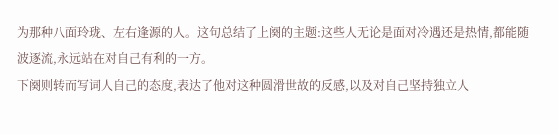为那种八面玲珑、左右逢源的人。这句总结了上阕的主题:这些人无论是面对冷遇还是热情,都能随波逐流,永远站在对自己有利的一方。
下阕则转而写词人自己的态度,表达了他对这种圆滑世故的反感,以及对自己坚持独立人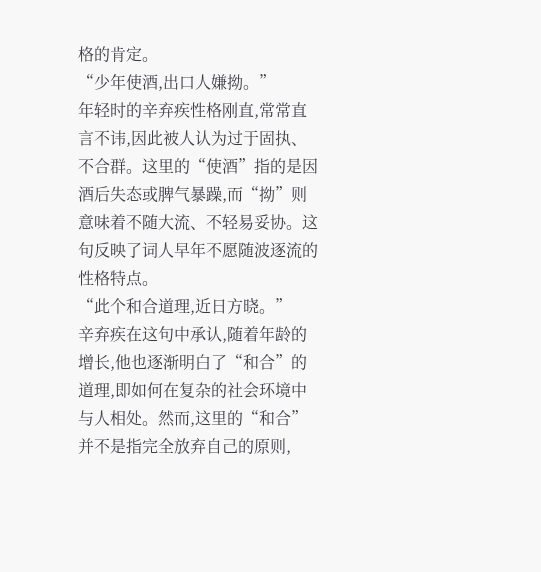格的肯定。
“少年使酒,出口人嫌拗。”
年轻时的辛弃疾性格刚直,常常直言不讳,因此被人认为过于固执、不合群。这里的“使酒”指的是因酒后失态或脾气暴躁,而“拗”则意味着不随大流、不轻易妥协。这句反映了词人早年不愿随波逐流的性格特点。
“此个和合道理,近日方晓。”
辛弃疾在这句中承认,随着年龄的增长,他也逐渐明白了“和合”的道理,即如何在复杂的社会环境中与人相处。然而,这里的“和合”并不是指完全放弃自己的原则,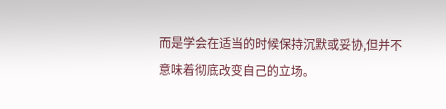而是学会在适当的时候保持沉默或妥协,但并不意味着彻底改变自己的立场。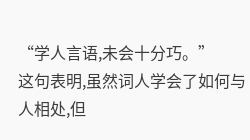“学人言语,未会十分巧。”
这句表明,虽然词人学会了如何与人相处,但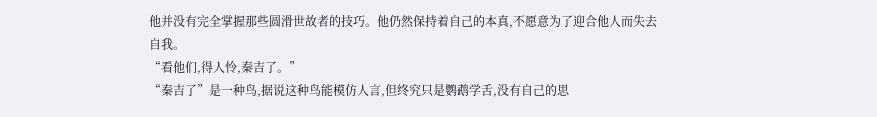他并没有完全掌握那些圆滑世故者的技巧。他仍然保持着自己的本真,不愿意为了迎合他人而失去自我。
“看他们,得人怜,秦吉了。”
“秦吉了”是一种鸟,据说这种鸟能模仿人言,但终究只是鹦鹉学舌,没有自己的思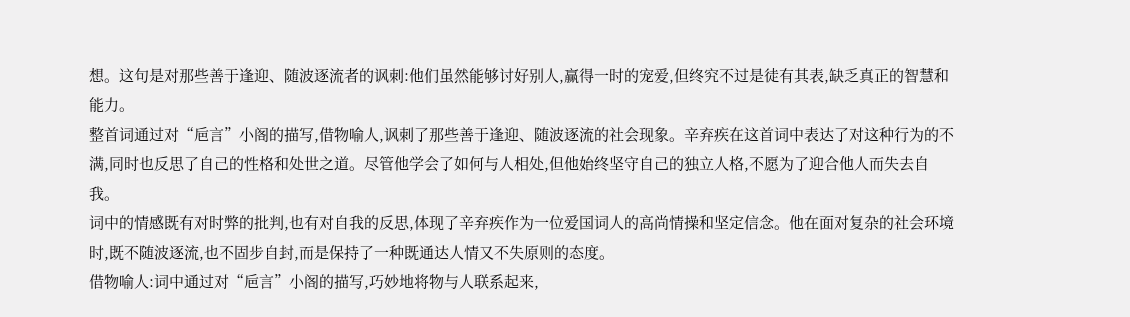想。这句是对那些善于逢迎、随波逐流者的讽刺:他们虽然能够讨好别人,赢得一时的宠爱,但终究不过是徒有其表,缺乏真正的智慧和能力。
整首词通过对“巵言”小阁的描写,借物喻人,讽刺了那些善于逢迎、随波逐流的社会现象。辛弃疾在这首词中表达了对这种行为的不满,同时也反思了自己的性格和处世之道。尽管他学会了如何与人相处,但他始终坚守自己的独立人格,不愿为了迎合他人而失去自我。
词中的情感既有对时弊的批判,也有对自我的反思,体现了辛弃疾作为一位爱国词人的高尚情操和坚定信念。他在面对复杂的社会环境时,既不随波逐流,也不固步自封,而是保持了一种既通达人情又不失原则的态度。
借物喻人:词中通过对“巵言”小阁的描写,巧妙地将物与人联系起来,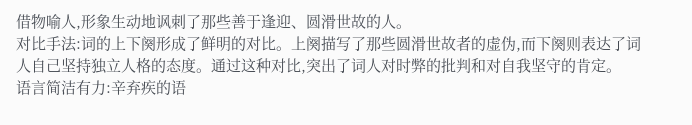借物喻人,形象生动地讽刺了那些善于逢迎、圆滑世故的人。
对比手法:词的上下阕形成了鲜明的对比。上阕描写了那些圆滑世故者的虚伪,而下阕则表达了词人自己坚持独立人格的态度。通过这种对比,突出了词人对时弊的批判和对自我坚守的肯定。
语言简洁有力:辛弃疾的语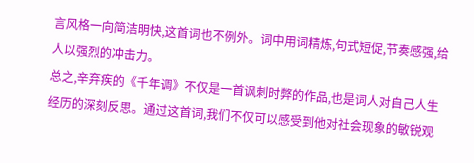言风格一向简洁明快,这首词也不例外。词中用词精炼,句式短促,节奏感强,给人以强烈的冲击力。
总之,辛弃疾的《千年调》不仅是一首讽刺时弊的作品,也是词人对自己人生经历的深刻反思。通过这首词,我们不仅可以感受到他对社会现象的敏锐观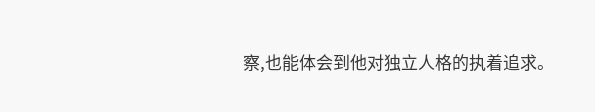察,也能体会到他对独立人格的执着追求。